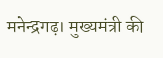मनेन्द्रगढ़। मुख्यमंत्री की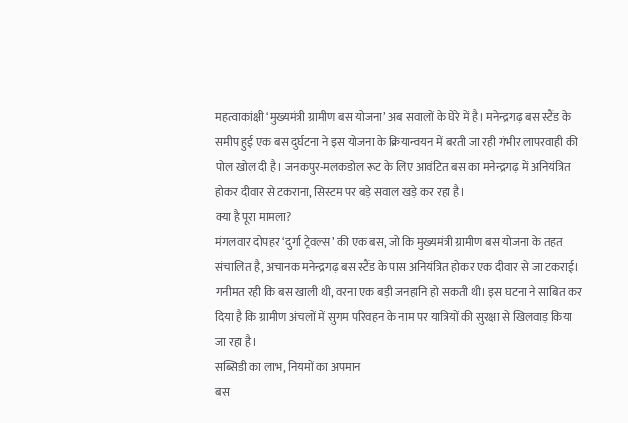महत्वाकांक्षी ‘मुख्यमंत्री ग्रामीण बस योजना’ अब सवालों के घेरे में है। मनेन्द्रगढ़ बस स्टैंड के समीप हुई एक बस दुर्घटना ने इस योजना के क्रियान्वयन में बरती जा रही गंभीर लापरवाही की पोल खोल दी है। जनकपुर-मलकडोल रूट के लिए आवंटित बस का मनेन्द्रगढ़ में अनियंत्रित होकर दीवार से टकराना, सिस्टम पर बड़े सवाल खड़े कर रहा है।
क्या है पूरा मामला?
मंगलवार दोपहर ‘दुर्गा ट्रेवल्स’ की एक बस, जो कि मुख्यमंत्री ग्रामीण बस योजना के तहत संचालित है, अचानक मनेन्द्रगढ़ बस स्टैंड के पास अनियंत्रित होकर एक दीवार से जा टकराई। गनीमत रही कि बस खाली थी, वरना एक बड़ी जनहानि हो सकती थी। इस घटना ने साबित कर दिया है कि ग्रामीण अंचलों में सुगम परिवहन के नाम पर यात्रियों की सुरक्षा से खिलवाड़ किया जा रहा है।
सब्सिडी का लाभ, नियमों का अपमान
बस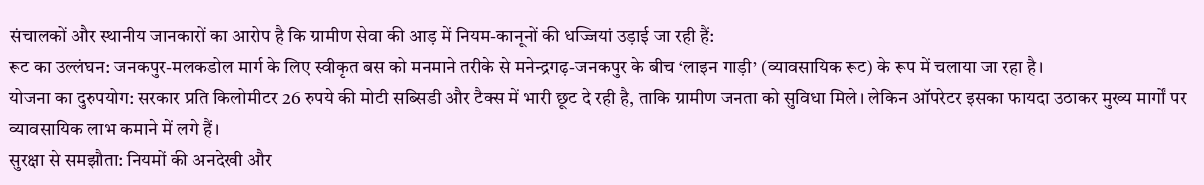संचालकों और स्थानीय जानकारों का आरोप है कि ग्रामीण सेवा की आड़ में नियम-कानूनों की धज्जियां उड़ाई जा रही हैं:
रूट का उल्लंघन: जनकपुर-मलकडोल मार्ग के लिए स्वीकृत बस को मनमाने तरीके से मनेन्द्रगढ़-जनकपुर के बीच ‘लाइन गाड़ी’ (व्यावसायिक रूट) के रूप में चलाया जा रहा है।
योजना का दुरुपयोग: सरकार प्रति किलोमीटर 26 रुपये की मोटी सब्सिडी और टैक्स में भारी छूट दे रही है, ताकि ग्रामीण जनता को सुविधा मिले। लेकिन ऑपरेटर इसका फायदा उठाकर मुख्य मार्गों पर व्यावसायिक लाभ कमाने में लगे हैं।
सुरक्षा से समझौता: नियमों की अनदेखी और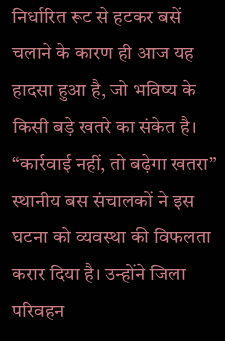निर्धारित रूट से हटकर बसें चलाने के कारण ही आज यह हादसा हुआ है, जो भविष्य के किसी बड़े खतरे का संकेत है।
“कार्रवाई नहीं, तो बढ़ेगा खतरा”
स्थानीय बस संचालकों ने इस घटना को व्यवस्था की विफलता करार दिया है। उन्होंने जिला परिवहन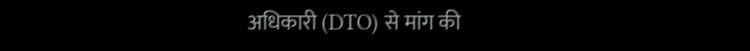अधिकारी (DTO) से मांग की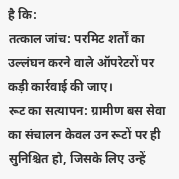है कि:
तत्काल जांच: परमिट शर्तों का उल्लंघन करने वाले ऑपरेटरों पर कड़ी कार्रवाई की जाए।
रूट का सत्यापन: ग्रामीण बस सेवा का संचालन केवल उन रूटों पर ही सुनिश्चित हो, जिसके लिए उन्हें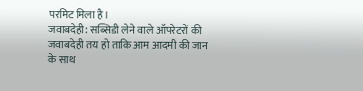परमिट मिला है।
जवाबदेही: सब्सिडी लेने वाले ऑपरेटरों की जवाबदेही तय हो ताकि आम आदमी की जान के साथ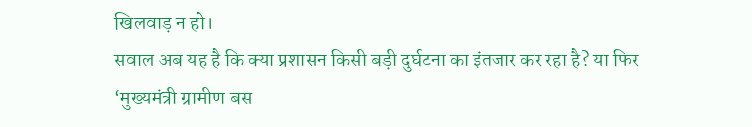खिलवाड़ न हो।
सवाल अब यह है कि क्या प्रशासन किसी बड़ी दुर्घटना का इंतजार कर रहा है? या फिर ‘मुख्यमंत्री ग्रामीण बस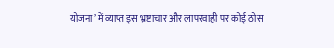योजना’ में व्याप्त इस भ्रष्टाचार और लापरवाही पर कोई ठोस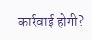कार्रवाई होगी?